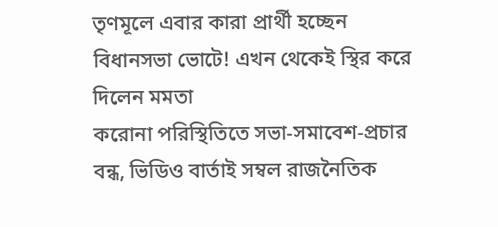তৃণমূলে এবার কারা প্রার্থী হচ্ছেন বিধানসভা ভোটে! এখন থেকেই স্থির করে দিলেন মমতা
করোনা পরিস্থিতিতে সভা-সমাবেশ-প্রচার বন্ধ, ভিডিও বার্তাই সম্বল রাজনৈতিক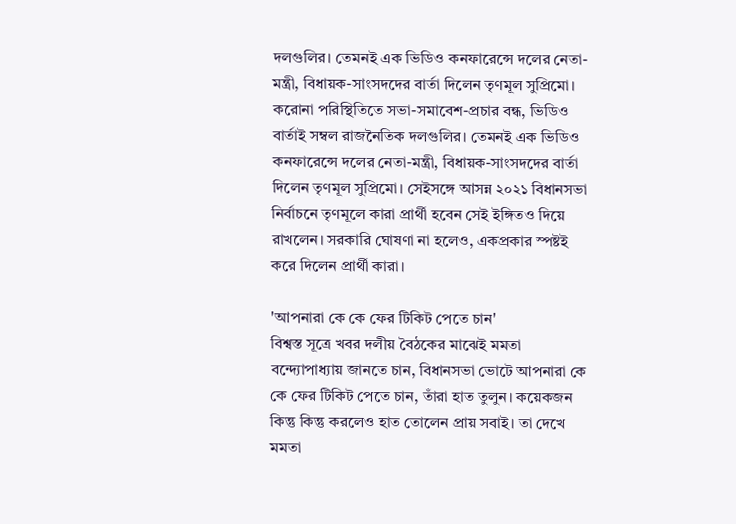দলগুলির। তেমনই এক ভিডিও কনফারেন্সে দলের নেতা-মন্ত্রী, বিধায়ক-সাংসদদের বার্তা দিলেন তৃণমূল সুপ্রিমো।
করোনা পরিস্থিতিতে সভা-সমাবেশ-প্রচার বন্ধ, ভিডিও বার্তাই সম্বল রাজনৈতিক দলগুলির। তেমনই এক ভিডিও কনফারেন্সে দলের নেতা-মন্ত্রী, বিধায়ক-সাংসদদের বার্তা দিলেন তৃণমূল সুপ্রিমো। সেইসঙ্গে আসন্ন ২০২১ বিধানসভা নির্বাচনে তৃণমূলে কারা প্রার্থী হবেন সেই ইঙ্গিতও দিয়ে রাখলেন। সরকারি ঘোষণা না হলেও, একপ্রকার স্পষ্টই করে দিলেন প্রার্থী কারা।

'আপনারা কে কে ফের টিকিট পেতে চান'
বিশ্বস্ত সূত্রে খবর দলীয় বৈঠকের মাঝেই মমতা বন্দ্যোপাধ্যায় জানতে চান, বিধানসভা ভোটে আপনারা কে কে ফের টিকিট পেতে চান, তাঁরা হাত তুলুন। কয়েকজন কিন্তু কিন্তু করলেও হাত তোলেন প্রায় সবাই। তা দেখে মমতা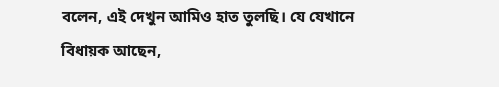বলেন, এই দেখুন আমিও হাত তুলছি। যে যেখানে বিধায়ক আছেন,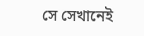সে সেখানেই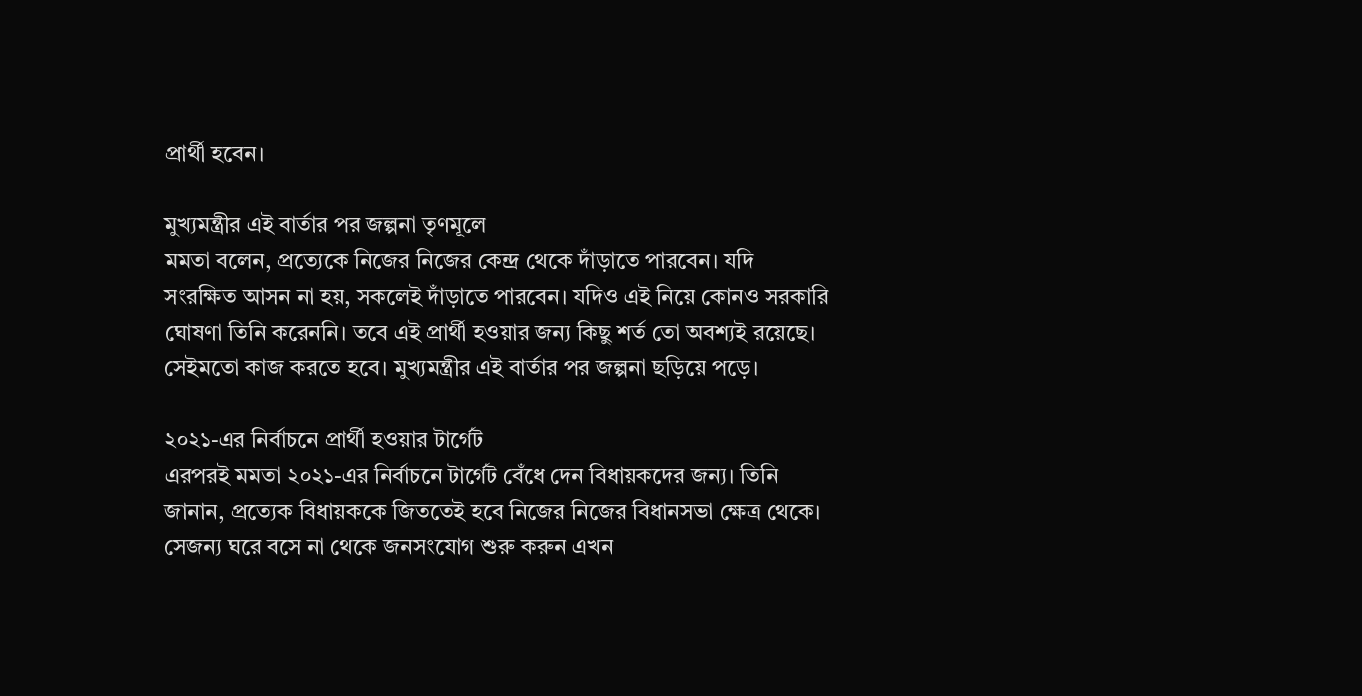প্রার্থী হবেন।

মুখ্যমন্ত্রীর এই বার্তার পর জল্পনা তৃণমূলে
মমতা বলেন, প্রত্যেকে নিজের নিজের কেন্দ্র থেকে দাঁড়াতে পারবেন। যদি সংরক্ষিত আসন না হয়, সকলেই দাঁড়াতে পারবেন। যদিও এই নিয়ে কোনও সরকারি ঘোষণা তিনি করেননি। তবে এই প্রার্থী হওয়ার জন্য কিছু শর্ত তো অবশ্যই রয়েছে। সেইমতো কাজ করতে হবে। মুখ্যমন্ত্রীর এই বার্তার পর জল্পনা ছড়িয়ে পড়ে।

২০২১-এর নির্বাচনে প্রার্থী হওয়ার টার্গেট
এরপরই মমতা ২০২১-এর নির্বাচনে টার্গেট বেঁধে দেন বিধায়কদের জন্য। তিনি জানান, প্রত্যেক বিধায়ককে জিততেই হবে নিজের নিজের বিধানসভা ক্ষেত্র থেকে। সেজন্য ঘরে বসে না থেকে জনসংযোগ শুরু করুন এখন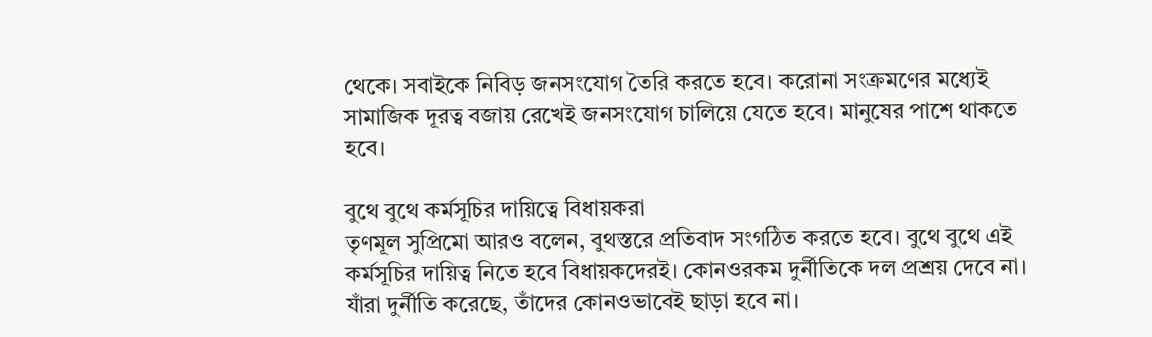থেকে। সবাইকে নিবিড় জনসংযোগ তৈরি করতে হবে। করোনা সংক্রমণের মধ্যেই সামাজিক দূরত্ব বজায় রেখেই জনসংযোগ চালিয়ে যেতে হবে। মানুষের পাশে থাকতে হবে।

বুথে বুথে কর্মসূচির দায়িত্বে বিধায়করা
তৃণমূল সুপ্রিমো আরও বলেন, বুথস্তরে প্রতিবাদ সংগঠিত করতে হবে। বুথে বুথে এই কর্মসূচির দায়িত্ব নিতে হবে বিধায়কদেরই। কোনওরকম দুর্নীতিকে দল প্রশ্রয় দেবে না। যাঁরা দুর্নীতি করেছে, তাঁদের কোনওভাবেই ছাড়া হবে না।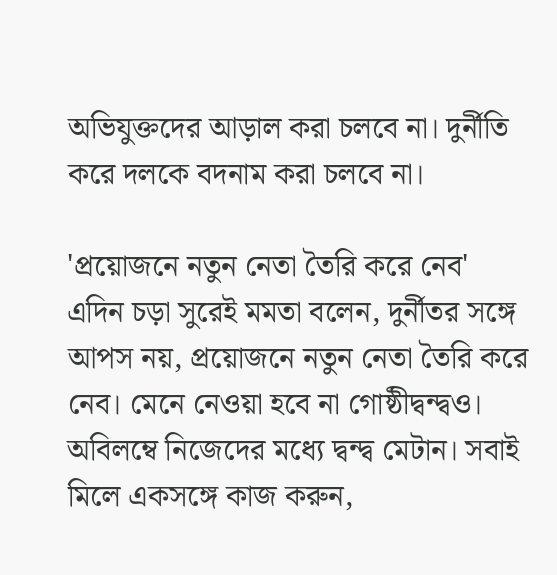অভিযুক্তদের আড়াল করা চলবে না। দুর্নীতি করে দলকে বদনাম করা চলবে না।

'প্রয়োজনে নতুন নেতা তৈরি করে নেব'
এদিন চড়া সুরেই মমতা বলেন, দুর্নীতর সঙ্গে আপস নয়, প্রয়োজনে নতুন নেতা তৈরি করে নেব। মেনে নেওয়া হবে না গোষ্ঠীদ্বন্দ্বও। অবিলম্বে নিজেদের মধ্যে দ্বন্দ্ব মেটান। সবাই মিলে একসঙ্গে কাজ করুন,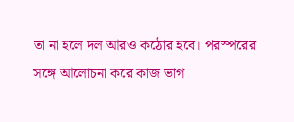তা না হলে দল আরও কঠোর হবে। পরস্পরের সঙ্গে আলোচনা করে কাজ ভাগ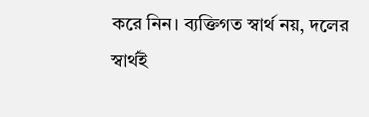করে নিন। ব্যক্তিগত স্বার্থ নয়, দলের স্বার্থই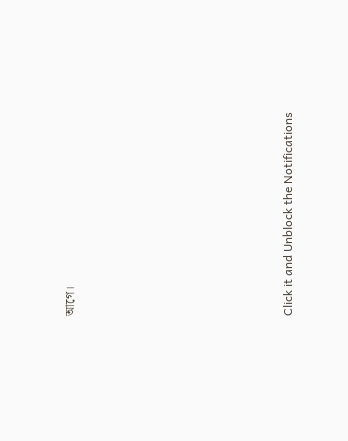আগে।












Click it and Unblock the Notifications